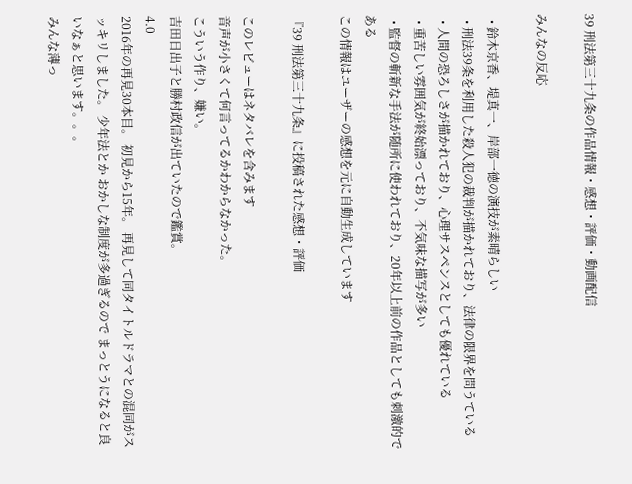39 刑法第三十九条の作品情報・感想・評価・動画配信

みんなの反応

  • 鈴木京香、堤真一、岸部一徳の演技が素晴らしい
  • 刑法39条を利用した殺人犯の裁判が描かれており、法律の限界を問うている
  • 人間の恐ろしさが描かれており、心理サスペンスとしても優れている
  • 重苦しい雰囲気が終始漂っており、不気味な描写が多い
  • 監督の斬新な手法が随所に使われており、20年以上前の作品としても刺激的である
この情報はユーザーの感想を元に自動生成しています

『39 刑法第三十九条』に投稿された感想・評価

このレビューはネタバレを含みます
音声が小さくて何言ってるかわからなかった。
こういう作り、嫌い。
吉田日出子と勝村政信が出ていたので鑑賞。
4.0
2016年の再見30本目。 初見から15年。 再見して同タイトルドラマとの混同がスッキリしました。 少年法とか おかしな制度が多過ぎるので まっとうになると良いなぁと思います。。。
みんな薄っ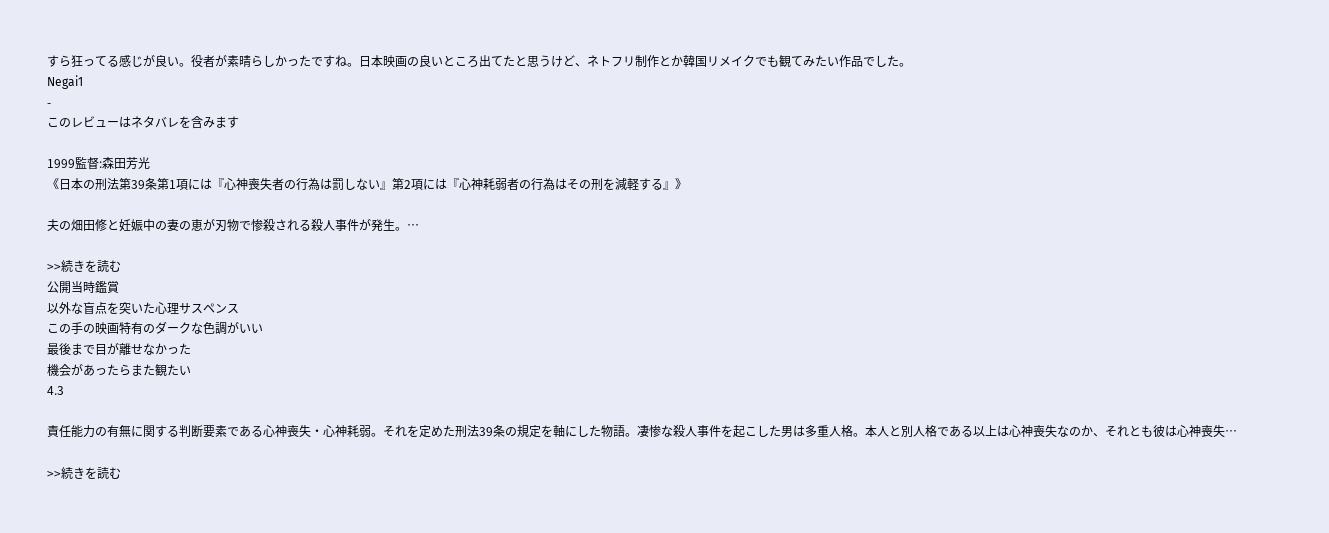すら狂ってる感じが良い。役者が素晴らしかったですね。日本映画の良いところ出てたと思うけど、ネトフリ制作とか韓国リメイクでも観てみたい作品でした。
Negai1
-
このレビューはネタバレを含みます

1999監督:森田芳光
《日本の刑法第39条第1項には『心神喪失者の行為は罰しない』第2項には『心神耗弱者の行為はその刑を減軽する』》

夫の畑田修と妊娠中の妻の恵が刃物で惨殺される殺人事件が発生。…

>>続きを読む
公開当時鑑賞
以外な盲点を突いた心理サスペンス
この手の映画特有のダークな色調がいい
最後まで目が離せなかった
機会があったらまた観たい
4.3

責任能力の有無に関する判断要素である心神喪失・心神耗弱。それを定めた刑法39条の規定を軸にした物語。凄惨な殺人事件を起こした男は多重人格。本人と別人格である以上は心神喪失なのか、それとも彼は心神喪失…

>>続きを読む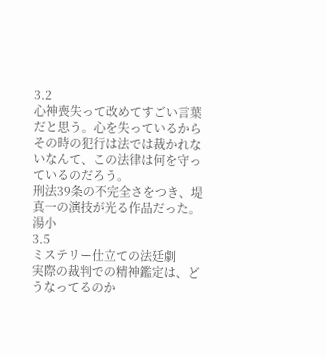3.2
心神喪失って改めてすごい言葉だと思う。心を失っているからその時の犯行は法では裁かれないなんて、この法律は何を守っているのだろう。
刑法39条の不完全さをつき、堤真一の演技が光る作品だった。
湯小
3.5
ミステリー仕立ての法廷劇
実際の裁判での精神鑑定は、どうなってるのか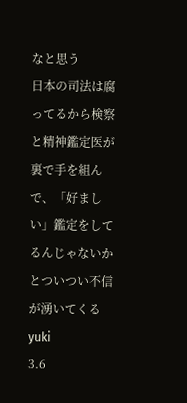なと思う
日本の司法は腐ってるから検察と精神鑑定医が裏で手を組んで、「好ましい」鑑定をしてるんじゃないかとついつい不信が湧いてくる
yuki
3.6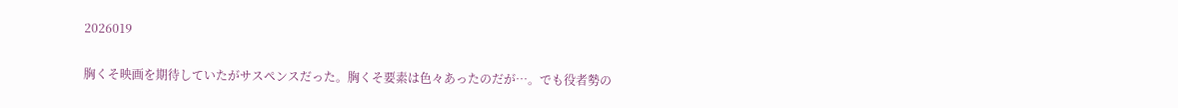2026019

胸くそ映画を期待していたがサスペンスだった。胸くそ要素は色々あったのだが…。でも役者勢の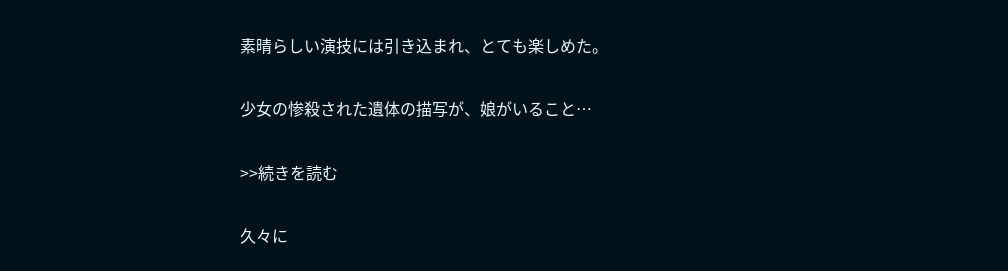素晴らしい演技には引き込まれ、とても楽しめた。

少女の惨殺された遺体の描写が、娘がいること…

>>続きを読む

久々に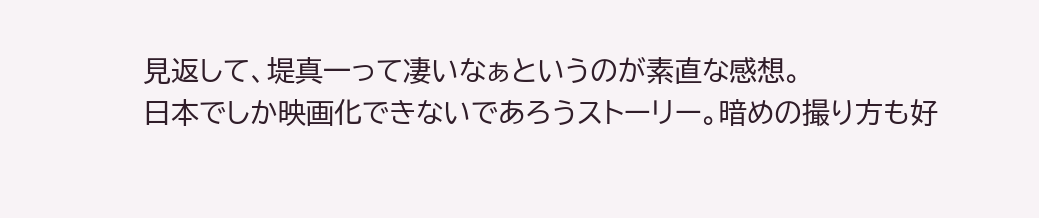見返して、堤真一って凄いなぁというのが素直な感想。
日本でしか映画化できないであろうストーリー。暗めの撮り方も好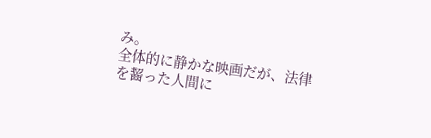み。
全体的に静かな映画だが、法律を齧った人間に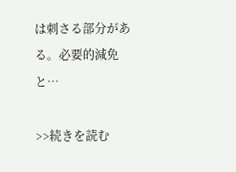は刺さる部分がある。必要的減免と…

>>続きを読む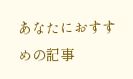あなたにおすすめの記事